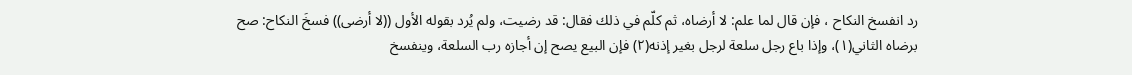رد انفسخ النكاح ، فإن قال لما علم: لا أرضاه، ثم كلّم في ذلك فقال: قد رضيت، ولم يُرد بقوله الأول ((لا أرضى)) فسخَ النكاح: صح برضاه الثاني(١)، وإذا باع رجل سلعة لرجل بغير إذنه(٢) فإن البيع يصح إن أجازه رب السلعة، وينفسخ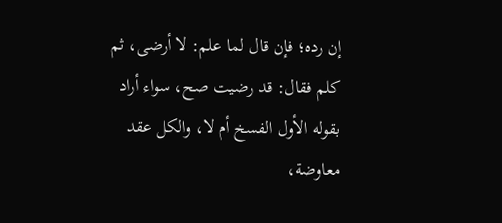إن رده؛ فإن قال لما علم: لا أرضى، ثم كلم فقال: قد رضيت صح، سواء أراد بقوله الأول الفسخ أم لا، والكل عقد معاوضة،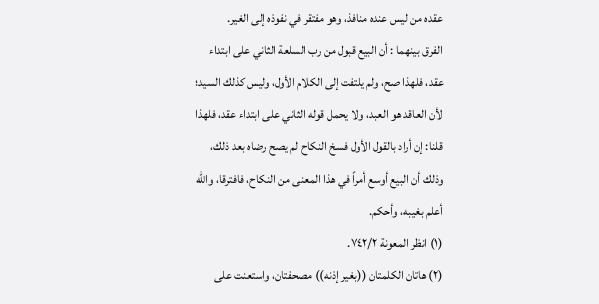عقده من ليس عنده منافذ، وهو مفتقر في نفوذه إلى الغير.
الفرق بينهما : أن البيع قبول من رب السلعة الثاني على ابتداء عقد، فلهذا صح، ولم يلتفت إلى الكلام الأول، وليس كذلك السيد؛ لأن العاقد هو العبد، ولا يحمل قوله الثاني على ابتداء عقد، فلهذا قلنا: إن أراد بالقول الأول فسخ النكاح لم يصح رضاه بعد ذلك، وذلك أن البيع أوسع أمراً في هذا المعنى من النكاح، فافترقا، والله أعلم بغيبه، وأحكم.
(١) انظر المعونة ٧٤٢/٢.
(٢) هاتان الكلمتان ((بغير إذنه)) مصحفتان، واستعنت على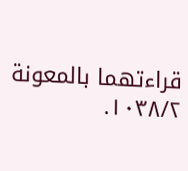قراءتهما بالمعونة ١٠٣٨/٢.